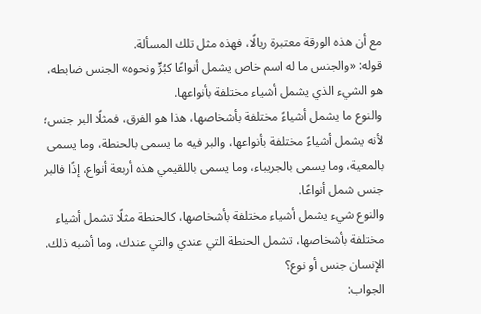مع أن هذه الورقة معتبرة ريالًا، فهذه مثل تلك المسألة.
قوله: «والجنس ما له اسم خاص يشمل أنواعًا كبُرٍّ ونحوه» الجنس ضابطه، هو الشيء الذي يشمل أشياء مختلفة بأنواعها.
والنوع ما يشمل أشياءً مختلفة بأشخاصها، هذا هو الفرق، فمثلًا البر جنس؛ لأنه يشمل أشياءً مختلفة بأنواعها، والبر فيه ما يسمى بالحنطة، وما يسمى بالمعية، وما يسمى بالجريباء، وما يسمى باللقيمي هذه أربعة أنواع، إذًا فالبر جنس شمل أنواعًا.
والنوع شيء يشمل أشياء مختلفة بأشخاصها، كالحنطة مثلًا تشمل أشياء مختلفة بأشخاصها، تشمل الحنطة التي عندي والتي عندك، وما أشبه ذلك.
الإنسان جنس أو نوع؟
الجواب: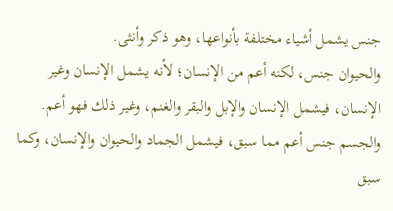جنس يشمل أشياء مختلفة بأنواعها، وهو ذكر وأنثى.
والحيوان جنس، لكنه أعم من الإنسان؛ لأنه يشمل الإنسان وغير الإنسان، فيشمل الإنسان والإبل والبقر والغنم، وغير ذلك فهو أعم.
والجسم جنس أعم مما سبق، فيشمل الجماد والحيوان والإنسان، وكما سبق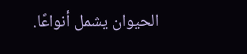الحيوان يشمل أنواعًا.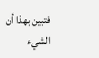فتبين بهذا أن الشيء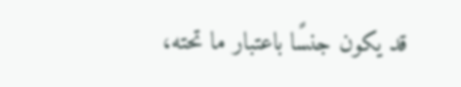قد يكون جنسًا باعتبار ما تحته،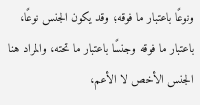ونوعًا باعتبار ما فوقه؛ وقد يكون الجنس نوعًا، باعتبار ما فوقه وجنسًا باعتبار ما تحته، والمراد هنا الجنس الأخص لا الأعم،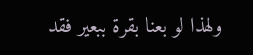ولهذا لو بعنا بقرة ببعير فقد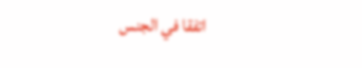اتفقا في الجنس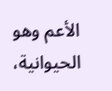الأعم وهو الحيوانية،